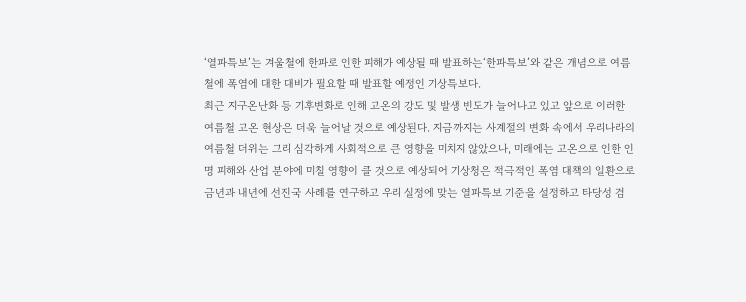‘열파특보’는 겨울철에 한파로 인한 피해가 예상될 때 발표하는‘한파특보’와 같은 개념으로 여름철에 폭염에 대한 대비가 필요할 때 발표할 예정인 기상특보다.
최근 지구온난화 등 기후변화로 인해 고온의 강도 및 발생 빈도가 늘어나고 있고 앞으로 이러한 여름철 고온 현상은 더욱 늘어날 것으로 예상된다. 지금까지는 사계절의 변화 속에서 우리나라의 여름철 더위는 그리 심각하게 사회적으로 큰 영향을 미치지 않았으나, 미래에는 고온으로 인한 인명 피해와 산업 분야에 미칠 영향이 클 것으로 예상되어 기상청은 적극적인 폭염 대책의 일환으로 금년과 내년에 선진국 사례를 연구하고 우리 실정에 맞는 열파특보 기준을 설정하고 타당성 검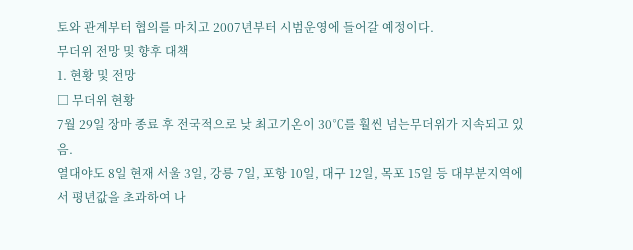토와 관계부터 협의를 마치고 2007년부터 시범운영에 들어갈 예정이다.
무더위 전망 및 향후 대책
1. 현황 및 전망
□ 무더위 현황
7월 29일 장마 종료 후 전국적으로 낮 최고기온이 30℃를 훨씬 넘는무더위가 지속되고 있음.
열대야도 8일 현재 서울 3일, 강릉 7일, 포항 10일, 대구 12일, 목포 15일 등 대부분지역에서 평년값을 초과하여 나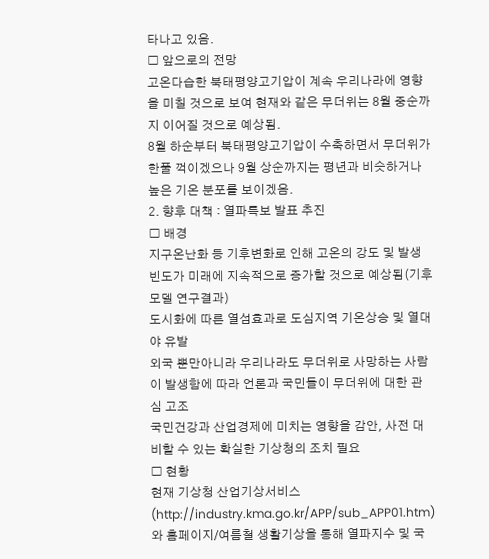타나고 있음.
□ 앞으로의 전망
고온다습한 북태평양고기압이 계속 우리나라에 영향을 미칠 것으로 보여 현재와 같은 무더위는 8월 중순까지 이어질 것으로 예상됨.
8월 하순부터 북태평양고기압이 수축하면서 무더위가 한풀 꺽이겠으나 9월 상순까지는 평년과 비슷하거나 높은 기온 분포를 보이겠음.
2. 향후 대책 : 열파특보 발표 추진
□ 배경
지구온난화 등 기후변화로 인해 고온의 강도 및 발생빈도가 미래에 지속적으로 증가할 것으로 예상됨(기후모델 연구결과)
도시화에 따른 열섬효과로 도심지역 기온상승 및 열대야 유발
외국 뿐만아니라 우리나라도 무더위로 사망하는 사람이 발생함에 따라 언론과 국민들이 무더위에 대한 관심 고조
국민건강과 산업경제에 미치는 영향을 감안, 사전 대비할 수 있는 확실한 기상청의 조치 필요
□ 현황
현재 기상청 산업기상서비스(http://industry.kma.go.kr/APP/sub_APP01.htm)와 홈페이지/여름철 생활기상을 통해 열파지수 및 국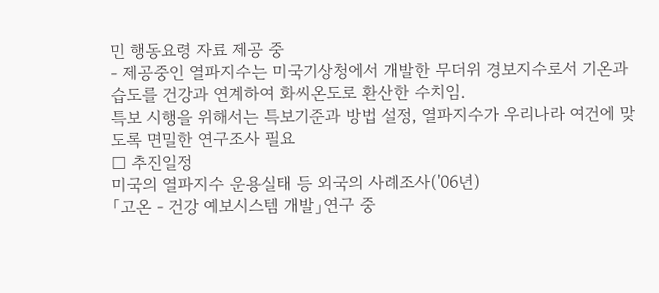민 행동요령 자료 제공 중
- 제공중인 열파지수는 미국기상청에서 개발한 무더위 경보지수로서 기온과 습도를 건강과 연계하여 화씨온도로 환산한 수치임.
특보 시행을 위해서는 특보기준과 방법 설정, 열파지수가 우리나라 여건에 맞도록 면밀한 연구조사 필요
□ 추진일정
미국의 열파지수 운용실태 등 외국의 사례조사('06년)
「고온 - 건강 예보시스템 개발」연구 중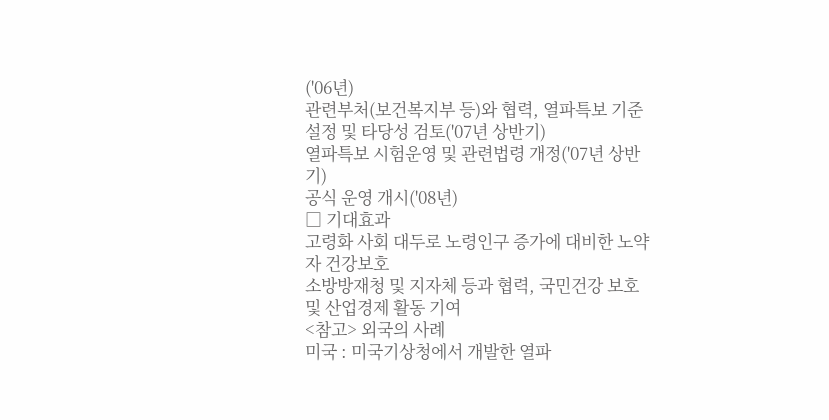('06년)
관련부처(보건복지부 등)와 협력, 열파특보 기준 설정 및 타당성 검토('07년 상반기)
열파특보 시험운영 및 관련법령 개정('07년 상반기)
공식 운영 개시('08년)
□ 기대효과
고령화 사회 대두로 노령인구 증가에 대비한 노약자 건강보호
소방방재청 및 지자체 등과 협력, 국민건강 보호 및 산업경제 활동 기여
<참고> 외국의 사례
미국 : 미국기상청에서 개발한 열파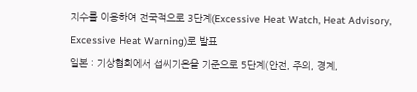지수를 이용하여 전국적으로 3단계(Excessive Heat Watch, Heat Advisory, Excessive Heat Warning)로 발표
일본 : 기상협회에서 섭씨기온을 기준으로 5단계(안전, 주의, 경계,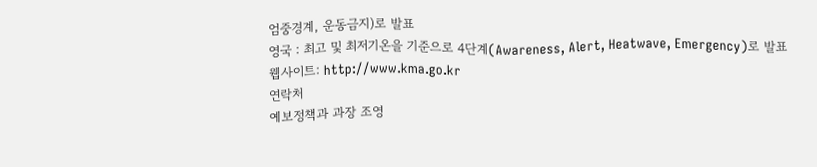엄중경계, 운동금지)로 발표
영국 : 최고 및 최저기온을 기준으로 4단계(Awareness, Alert, Heatwave, Emergency)로 발표
웹사이트: http://www.kma.go.kr
연락처
예보정책과 과장 조영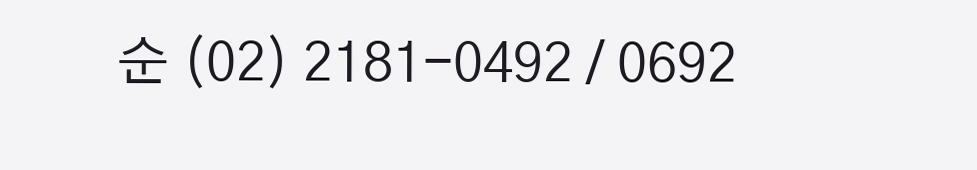순 (02) 2181-0492 / 0692